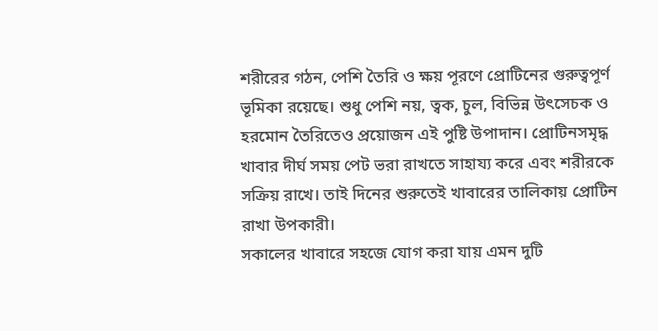শরীরের গঠন, পেশি তৈরি ও ক্ষয় পূরণে প্রোটিনের গুরুত্বপূর্ণ ভূমিকা রয়েছে। শুধু পেশি নয়, ত্বক, চুল, বিভিন্ন উৎসেচক ও হরমোন তৈরিতেও প্রয়োজন এই পুষ্টি উপাদান। প্রোটিনসমৃদ্ধ খাবার দীর্ঘ সময় পেট ভরা রাখতে সাহায্য করে এবং শরীরকে সক্রিয় রাখে। তাই দিনের শুরুতেই খাবারের তালিকায় প্রোটিন রাখা উপকারী।
সকালের খাবারে সহজে যোগ করা যায় এমন দুটি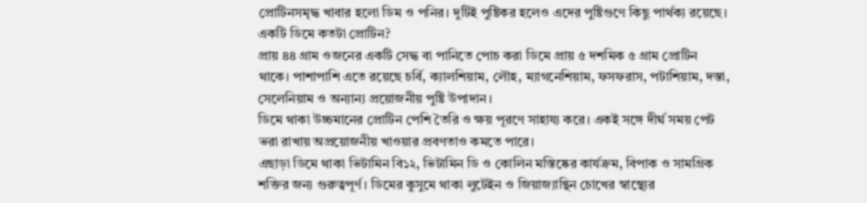প্রোটিনসমৃদ্ধ খাবার হলো ডিম ও পনির। দুটিই পুষ্টিকর হলেও এদের পুষ্টিগুণে কিছু পার্থক্য রয়েছে।
একটি ডিমে কতটা প্রোটিন?
প্রায় ৪৪ গ্রাম ওজনের একটি সেদ্ধ বা পানিতে পোচ করা ডিমে প্রায় ৫ দশমিক ৫ গ্রাম প্রোটিন থাকে। পাশাপাশি এতে রয়েছে চর্বি, ক্যালশিয়াম, লৌহ, ম্যাগনেশিয়াম, ফসফরাস, পটাশিয়াম, দস্তা, সেলেনিয়াম ও অন্যান্য প্রয়োজনীয় পুষ্টি উপাদান।
ডিমে থাকা উচ্চমানের প্রোটিন পেশি তৈরি ও ক্ষয় পূরণে সাহায্য করে। একই সঙ্গে দীর্ঘ সময় পেট ভরা রাখায় অপ্রয়োজনীয় খাওয়ার প্রবণতাও কমতে পারে।
এছাড়া ডিমে থাকা ভিটামিন বি১২, ভিটামিন ডি ও কোলিন মস্তিষ্কের কার্যক্রম, বিপাক ও সামগ্রিক শক্তির জন্য গুরুত্বপূর্ণ। ডিমের কুসুমে থাকা লুটেইন ও জিয়াজ্যান্থিন চোখের স্বাস্থ্যের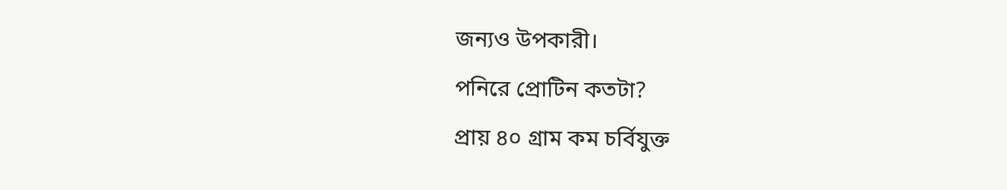জন্যও উপকারী।
পনিরে প্রোটিন কতটা?
প্রায় ৪০ গ্রাম কম চর্বিযুক্ত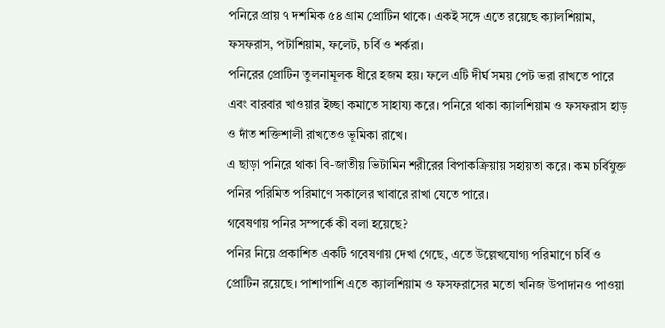পনিরে প্রায় ৭ দশমিক ৫৪ গ্রাম প্রোটিন থাকে। একই সঙ্গে এতে রয়েছে ক্যালশিয়াম, ফসফরাস, পটাশিয়াম, ফলেট, চর্বি ও শর্করা।
পনিরের প্রোটিন তুলনামূলক ধীরে হজম হয়। ফলে এটি দীর্ঘ সময় পেট ভরা রাখতে পারে এবং বারবার খাওয়ার ইচ্ছা কমাতে সাহায্য করে। পনিরে থাকা ক্যালশিয়াম ও ফসফরাস হাড় ও দাঁত শক্তিশালী রাখতেও ভূমিকা রাখে।
এ ছাড়া পনিরে থাকা বি-জাতীয় ভিটামিন শরীরের বিপাকক্রিয়ায় সহায়তা করে। কম চর্বিযুক্ত পনির পরিমিত পরিমাণে সকালের খাবারে রাখা যেতে পারে।
গবেষণায় পনির সম্পর্কে কী বলা হয়েছে?
পনির নিয়ে প্রকাশিত একটি গবেষণায় দেখা গেছে, এতে উল্লেখযোগ্য পরিমাণে চর্বি ও প্রোটিন রয়েছে। পাশাপাশি এতে ক্যালশিয়াম ও ফসফরাসের মতো খনিজ উপাদানও পাওয়া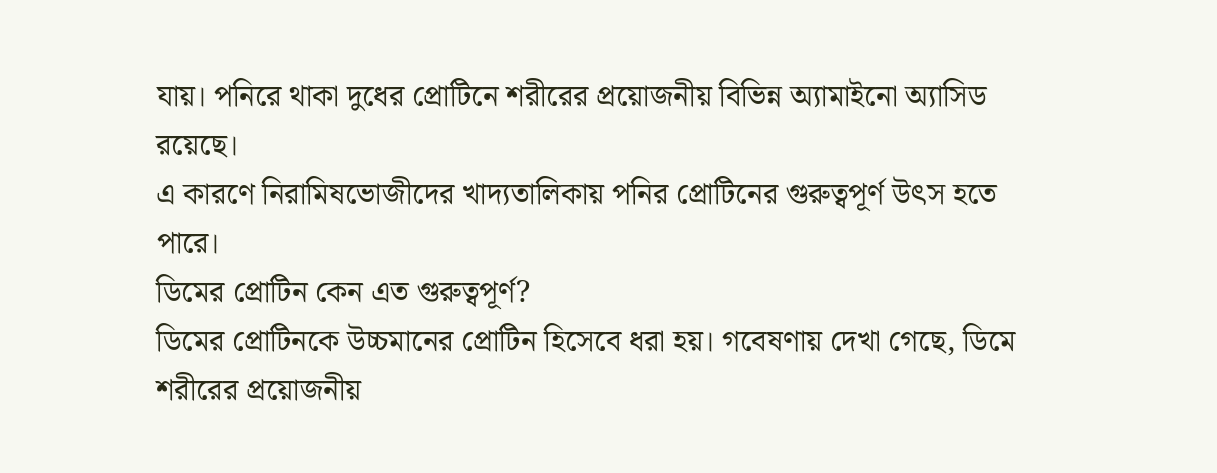যায়। পনিরে থাকা দুধের প্রোটিনে শরীরের প্রয়োজনীয় বিভিন্ন অ্যামাইনো অ্যাসিড রয়েছে।
এ কারণে নিরামিষভোজীদের খাদ্যতালিকায় পনির প্রোটিনের গুরুত্বপূর্ণ উৎস হতে পারে।
ডিমের প্রোটিন কেন এত গুরুত্বপূর্ণ?
ডিমের প্রোটিনকে উচ্চমানের প্রোটিন হিসেবে ধরা হয়। গবেষণায় দেখা গেছে, ডিমে শরীরের প্রয়োজনীয়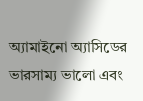অ্যামাইনো অ্যাসিডের ভারসাম্য ভালো এবং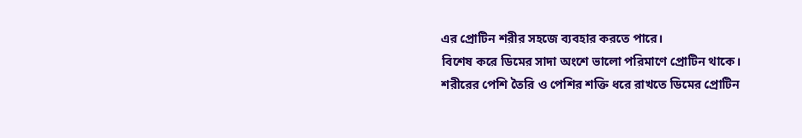এর প্রোটিন শরীর সহজে ব্যবহার করতে পারে।
বিশেষ করে ডিমের সাদা অংশে ভালো পরিমাণে প্রোটিন থাকে। শরীরের পেশি তৈরি ও পেশির শক্তি ধরে রাখতে ডিমের প্রোটিন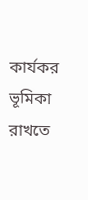কার্যকর ভূমিকা রাখতে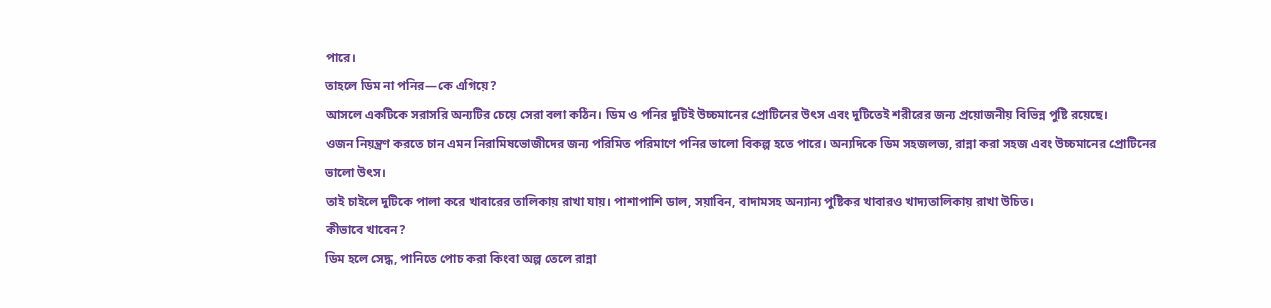পারে।
তাহলে ডিম না পনির—কে এগিয়ে?
আসলে একটিকে সরাসরি অন্যটির চেয়ে সেরা বলা কঠিন। ডিম ও পনির দুটিই উচ্চমানের প্রোটিনের উৎস এবং দুটিতেই শরীরের জন্য প্রয়োজনীয় বিভিন্ন পুষ্টি রয়েছে।
ওজন নিয়ন্ত্রণ করতে চান এমন নিরামিষভোজীদের জন্য পরিমিত পরিমাণে পনির ভালো বিকল্প হতে পারে। অন্যদিকে ডিম সহজলভ্য, রান্না করা সহজ এবং উচ্চমানের প্রোটিনের ভালো উৎস।
তাই চাইলে দুটিকে পালা করে খাবারের তালিকায় রাখা যায়। পাশাপাশি ডাল, সয়াবিন, বাদামসহ অন্যান্য পুষ্টিকর খাবারও খাদ্যতালিকায় রাখা উচিত।
কীভাবে খাবেন?
ডিম হলে সেদ্ধ, পানিতে পোচ করা কিংবা অল্প তেলে রান্না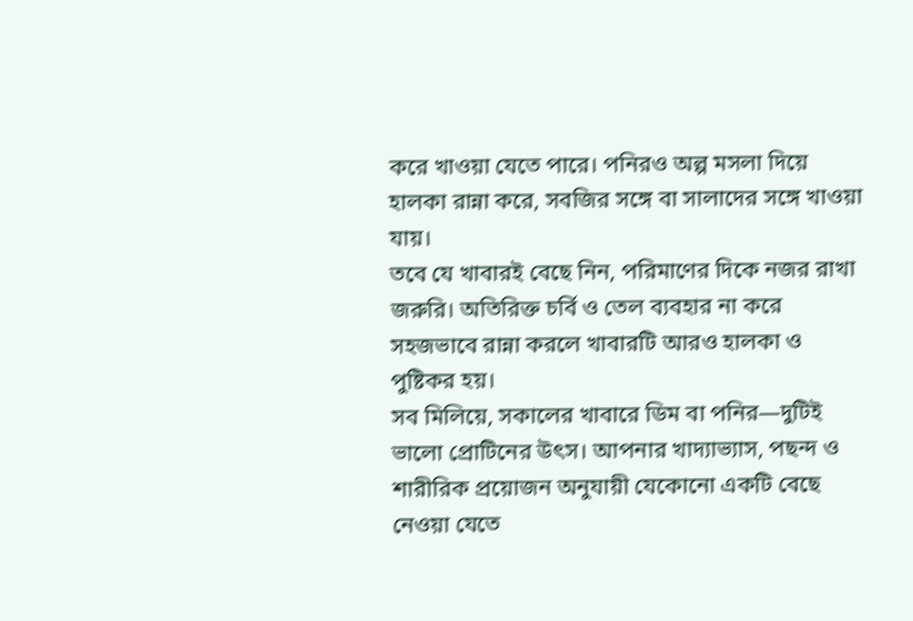করে খাওয়া যেতে পারে। পনিরও অল্প মসলা দিয়ে হালকা রান্না করে, সবজির সঙ্গে বা সালাদের সঙ্গে খাওয়া যায়।
তবে যে খাবারই বেছে নিন, পরিমাণের দিকে নজর রাখা জরুরি। অতিরিক্ত চর্বি ও তেল ব্যবহার না করে সহজভাবে রান্না করলে খাবারটি আরও হালকা ও পুষ্টিকর হয়।
সব মিলিয়ে, সকালের খাবারে ডিম বা পনির—দুটিই ভালো প্রোটিনের উৎস। আপনার খাদ্যাভ্যাস, পছন্দ ও শারীরিক প্রয়োজন অনুযায়ী যেকোনো একটি বেছে নেওয়া যেতে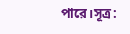পারে।সূত্র: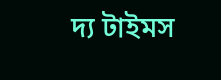দ্য টাইমস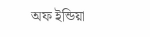অফ ইন্ডিয়া